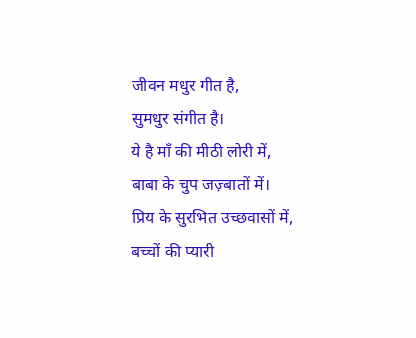जीवन मधुर गीत है,
सुमधुर संगीत है।
ये है माँ की मीठी लोरी में,
बाबा के चुप जज़्बातों में।
प्रिय के सुरभित उच्छवासों में,
बच्चों की प्यारी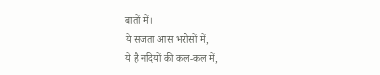बातों में।
ये सजता आस भरोसों में,
ये है नदियों की कल-कल में,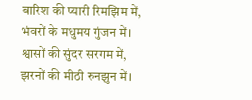बारिश की प्यारी रिमझिम में,
भंवरों के मधुमय गुंजन में।
श्वासों की सुंदर सरगम में,
झरनों की मीठी रुनझुन में।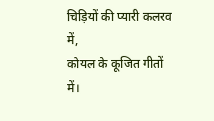चिड़ियों की प्यारी कलरव में,
कोयल के कूजित गीतों में।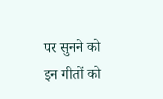पर सुनने को इन गीतों को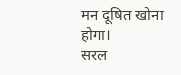मन दूषित खोना होगा।
सरल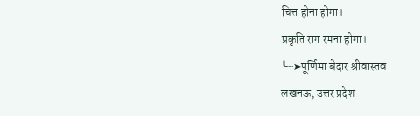चित्त होना होगा।
प्रकृति राग रमना होगा।
╰┈➤पूर्णिमा बेदार श्रीवास्तव
लखनऊ, उत्तर प्रदेश